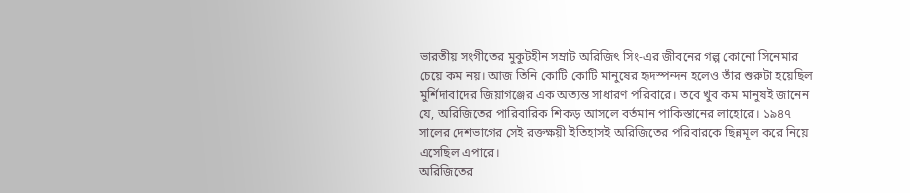ভারতীয় সংগীতের মুকুটহীন সম্রাট অরিজিৎ সিং-এর জীবনের গল্প কোনো সিনেমার চেয়ে কম নয়। আজ তিনি কোটি কোটি মানুষের হৃদস্পন্দন হলেও তাঁর শুরুটা হয়েছিল মুর্শিদাবাদের জিয়াগঞ্জের এক অত্যন্ত সাধারণ পরিবারে। তবে খুব কম মানুষই জানেন যে, অরিজিতের পারিবারিক শিকড় আসলে বর্তমান পাকিস্তানের লাহোরে। ১৯৪৭ সালের দেশভাগের সেই রক্তক্ষয়ী ইতিহাসই অরিজিতের পরিবারকে ছিন্নমূল করে নিয়ে এসেছিল এপারে।
অরিজিতের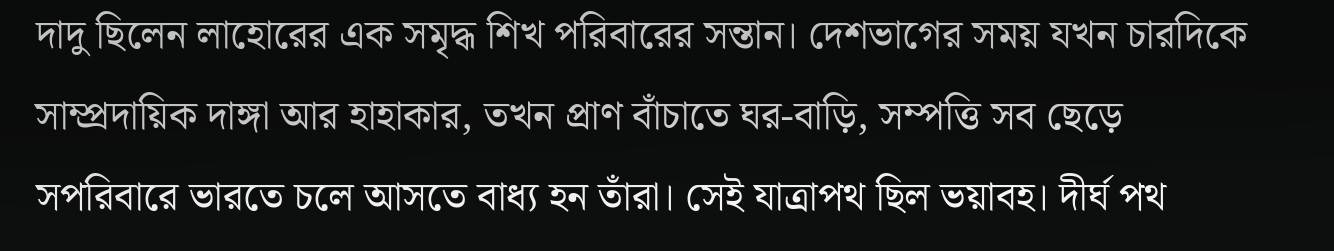দাদু ছিলেন লাহোরের এক সমৃদ্ধ শিখ পরিবারের সন্তান। দেশভাগের সময় যখন চারদিকে সাম্প্রদায়িক দাঙ্গা আর হাহাকার, তখন প্রাণ বাঁচাতে ঘর-বাড়ি, সম্পত্তি সব ছেড়ে সপরিবারে ভারতে চলে আসতে বাধ্য হন তাঁরা। সেই যাত্রাপথ ছিল ভয়াবহ। দীর্ঘ পথ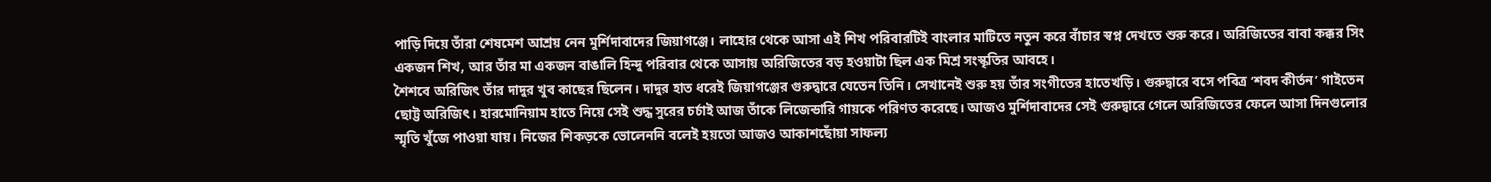পাড়ি দিয়ে তাঁরা শেষমেশ আশ্রয় নেন মুর্শিদাবাদের জিয়াগঞ্জে। লাহোর থেকে আসা এই শিখ পরিবারটিই বাংলার মাটিতে নতুন করে বাঁচার স্বপ্ন দেখতে শুরু করে। অরিজিতের বাবা কক্কর সিং একজন শিখ, আর তাঁর মা একজন বাঙালি হিন্দু পরিবার থেকে আসায় অরিজিতের বড় হওয়াটা ছিল এক মিশ্র সংস্কৃতির আবহে।
শৈশবে অরিজিৎ তাঁর দাদুর খুব কাছের ছিলেন। দাদুর হাত ধরেই জিয়াগঞ্জের গুরুদ্বারে যেতেন তিনি। সেখানেই শুরু হয় তাঁর সংগীতের হাতেখড়ি। গুরুদ্বারে বসে পবিত্র ‘শবদ কীর্তন’ গাইতেন ছোট্ট অরিজিৎ। হারমোনিয়াম হাতে নিয়ে সেই শুদ্ধ সুরের চর্চাই আজ তাঁকে লিজেন্ডারি গায়কে পরিণত করেছে। আজও মুর্শিদাবাদের সেই গুরুদ্বারে গেলে অরিজিতের ফেলে আসা দিনগুলোর স্মৃতি খুঁজে পাওয়া যায়। নিজের শিকড়কে ভোলেননি বলেই হয়তো আজও আকাশছোঁয়া সাফল্য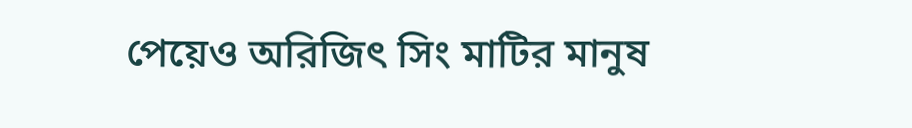পেয়েও অরিজিৎ সিং মাটির মানুষ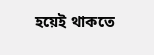হয়েই থাকতে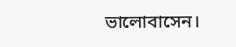ভালোবাসেন।